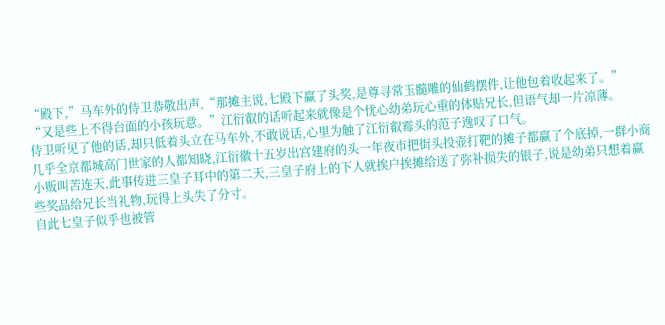“殿下,”马车外的侍卫恭敬出声,“那摊主说,七殿下赢了头奖,是尊寻常玉髓雕的仙鹤摆件,让他包着收起来了。”
“又是些上不得台面的小孩玩意。”江衍叡的话听起来就像是个忧心幼弟玩心重的体贴兄长,但语气却一片凉薄。
侍卫听见了他的话,却只低着头立在马车外,不敢说话,心里为触了江衍叡霉头的范子逸叹了口气。
几乎全京都城高门世家的人都知晓,江衍徽十五岁出宫建府的头一年夜市把街头投壶打靶的摊子都赢了个底掉,一群小商小贩叫苦连天,此事传进三皇子耳中的第二天,三皇子府上的下人就挨户挨摊给送了弥补损失的银子,说是幼弟只想着赢些奖品给兄长当礼物,玩得上头失了分寸。
自此七皇子似乎也被管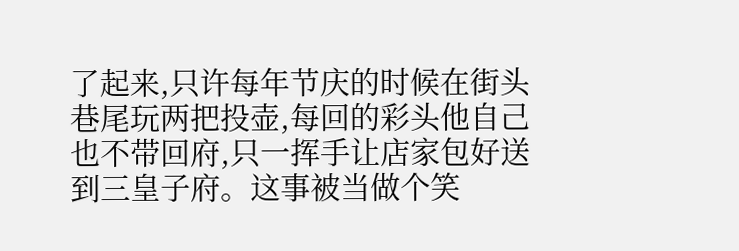了起来,只许每年节庆的时候在街头巷尾玩两把投壶,每回的彩头他自己也不带回府,只一挥手让店家包好送到三皇子府。这事被当做个笑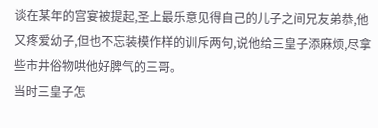谈在某年的宫宴被提起,圣上最乐意见得自己的儿子之间兄友弟恭,他又疼爱幼子,但也不忘装模作样的训斥两句,说他给三皇子添麻烦,尽拿些市井俗物哄他好脾气的三哥。
当时三皇子怎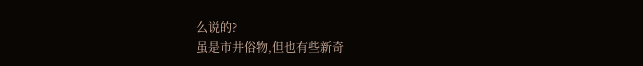么说的?
虽是市井俗物,但也有些新奇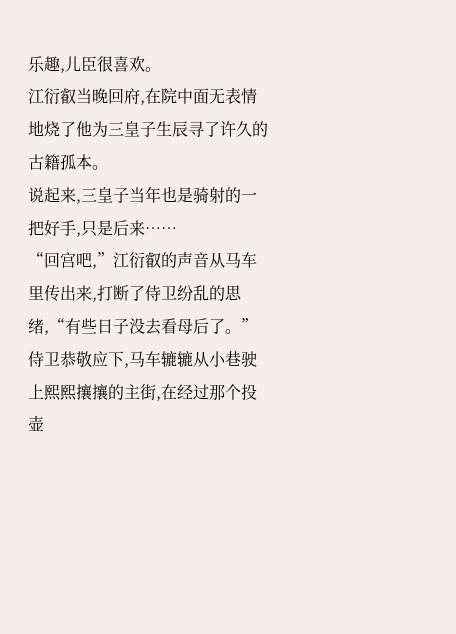乐趣,儿臣很喜欢。
江衍叡当晚回府,在院中面无表情地烧了他为三皇子生辰寻了许久的古籍孤本。
说起来,三皇子当年也是骑射的一把好手,只是后来……
“回宫吧,”江衍叡的声音从马车里传出来,打断了侍卫纷乱的思绪,“有些日子没去看母后了。”
侍卫恭敬应下,马车辘辘从小巷驶上熙熙攘攘的主街,在经过那个投壶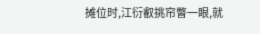摊位时,江衍叡挑帘瞥一眼,就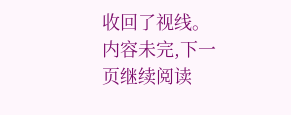收回了视线。
内容未完,下一页继续阅读